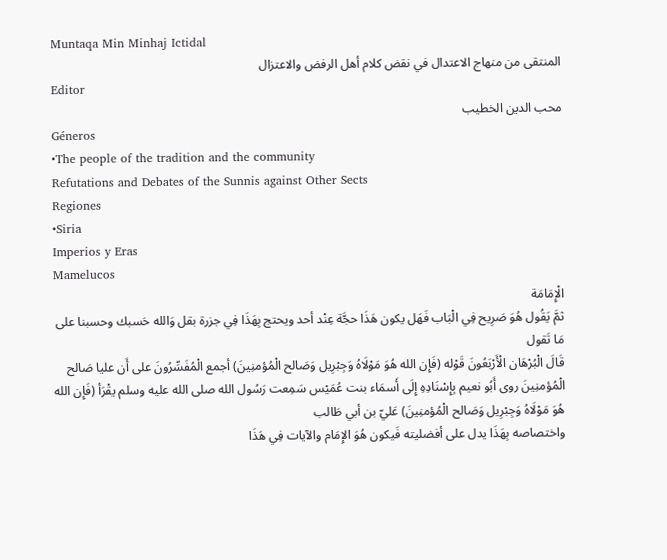Muntaqa Min Minhaj Ictidal
المنتقى من منهاج الاعتدال في نقض كلام أهل الرفض والاعتزال
Editor
محب الدين الخطيب
Géneros
•The people of the tradition and the community
Refutations and Debates of the Sunnis against Other Sects
Regiones
•Siria
Imperios y Eras
Mamelucos
الْإِمَامَة
ثمَّ يَقُول هُوَ صَرِيح فِي الْبَاب فَهَل يكون هَذَا حجَّة عِنْد أحد ويحتج بِهَذَا فِي جزرة بقل وَالله حَسبك وحسبنا على مَا تَقول
قَالَ الْبُرْهَان الْأَرْبَعُونَ قَوْله (فَإِن الله هُوَ مَوْلَاهُ وَجِبْرِيل وَصَالح الْمُؤمنِينَ) أجمع الْمُفَسِّرُونَ على أَن عليا صَالح الْمُؤمنِينَ روى أَبُو نعيم بِإِسْنَادِهِ إِلَى أَسمَاء بنت عُمَيْس سَمِعت رَسُول الله صلى الله عليه وسلم يقْرَأ (فَإِن الله هُوَ مَوْلَاهُ وَجِبْرِيل وَصَالح الْمُؤمنِينَ) عَليّ بن أبي طَالب
واختصاصه بِهَذَا يدل على أفضليته فَيكون هُوَ الإِمَام والآيات فِي هَذَا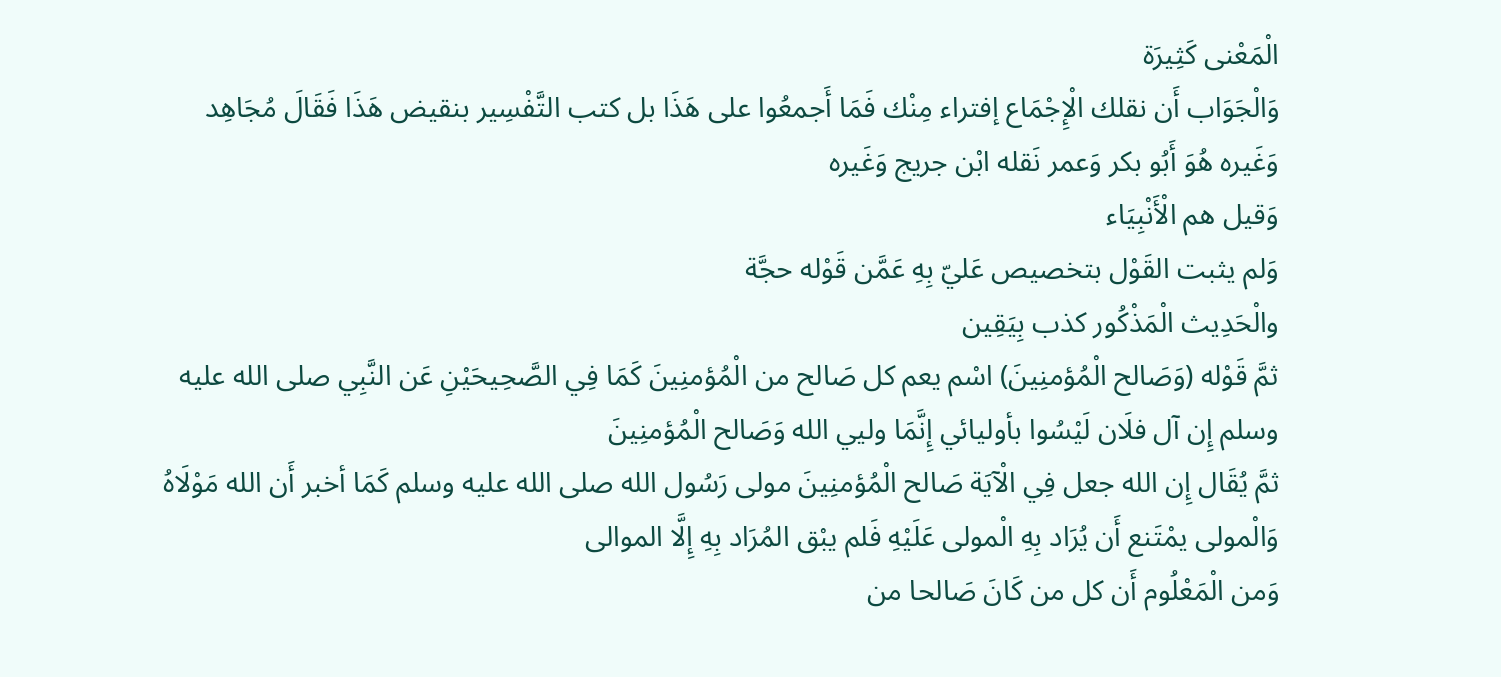الْمَعْنى كَثِيرَة
وَالْجَوَاب أَن نقلك الْإِجْمَاع إفتراء مِنْك فَمَا أَجمعُوا على هَذَا بل كتب التَّفْسِير بنقيض هَذَا فَقَالَ مُجَاهِد وَغَيره هُوَ أَبُو بكر وَعمر نَقله ابْن جريج وَغَيره
وَقيل هم الْأَنْبِيَاء
وَلم يثبت القَوْل بتخصيص عَليّ بِهِ عَمَّن قَوْله حجَّة
والْحَدِيث الْمَذْكُور كذب بِيَقِين
ثمَّ قَوْله (وَصَالح الْمُؤمنِينَ) اسْم يعم كل صَالح من الْمُؤمنِينَ كَمَا فِي الصَّحِيحَيْنِ عَن النَّبِي صلى الله عليه وسلم إِن آل فلَان لَيْسُوا بأوليائي إِنَّمَا وليي الله وَصَالح الْمُؤمنِينَ
ثمَّ يُقَال إِن الله جعل فِي الْآيَة صَالح الْمُؤمنِينَ مولى رَسُول الله صلى الله عليه وسلم كَمَا أخبر أَن الله مَوْلَاهُ وَالْمولى يمْتَنع أَن يُرَاد بِهِ الْمولى عَلَيْهِ فَلم يبْق المُرَاد بِهِ إِلَّا الموالى
وَمن الْمَعْلُوم أَن كل من كَانَ صَالحا من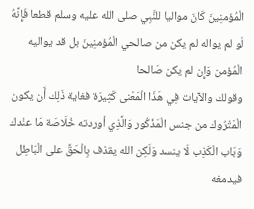الْمُؤمنِينَ كَانَ مواليا للنَّبِي صلى الله عليه وسلم قطعا فَإِنَّهُ لَو لم يواله لم يكن من صالحي الْمُؤمنِينَ بل قد يواليه الْمُؤمن وَإِن لم يكن صَالحا
وقولك والآيات فِي هَذَا الْمَعْنى كَثِيرَة فغاية ذَلِك أَن يكون الْمَتْرُوك من جنس الْمَذْكُور وَالَّذِي أوردته خُلَاصَة مَا عنْدك وَبَاب الْكَذِب لَا ينسد وَلَكِن الله يقذف بِالْحَقِّ على الْبَاطِل فيدمغه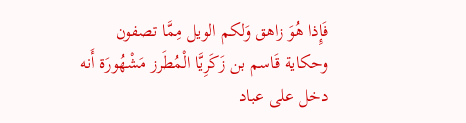فَإِذا هُوَ زاهق وَلكم الويل مِمَّا تصفون
وحكاية قَاسم بن زَكَرِيَّا الْمُطَرز مَشْهُورَة أَنه دخل على عباد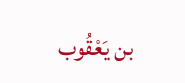بن يَعْقُوب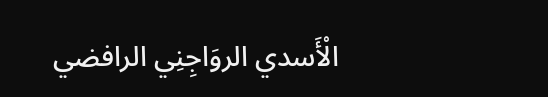الْأَسدي الروَاجِنِي الرافضي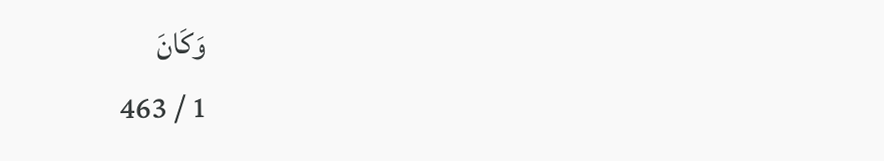وَكَانَ
1 / 463